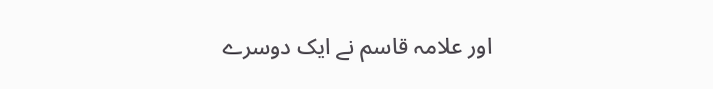اور علامہ قاسم نے ایک دوسرے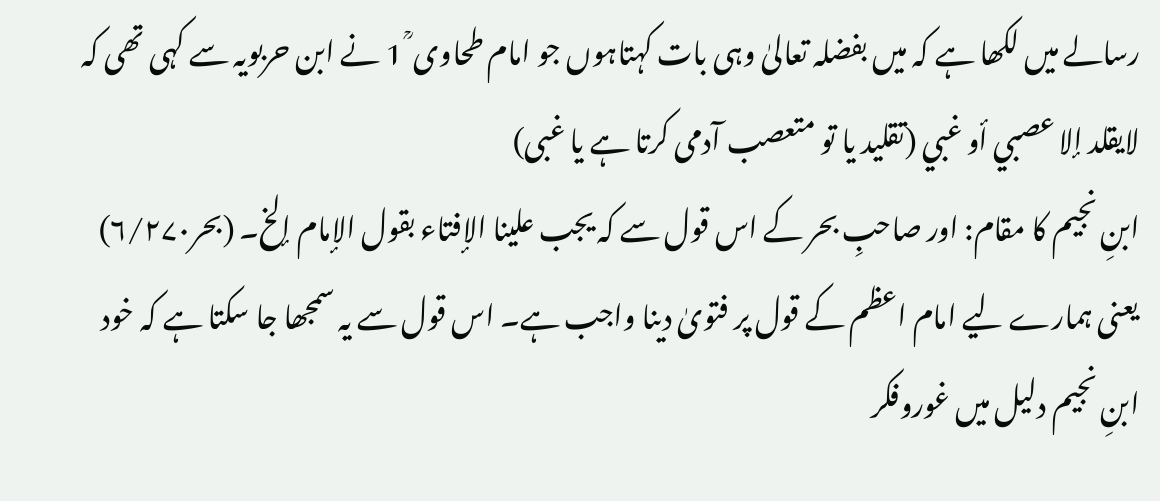رسالے میں لکھا ہے کہ میں بفضلہ تعالیٰ وہی بات کہتاہوں جو امام طحاوی ؒ 1 نے ابن حربویہ سے کہی تھی کہ لایقلد إلا عصبي أو غبي (تقلید یا تو متعصب آدمی کرتا ہے یا غبی)
ابنِ نجیم کا مقام: اور صاحبِ بحر کے اس قول سے کہ یجب علینا الإفتاء بقول الإمام إلخ۔ (بحر۶/۲۷۰) یعنی ہمارے لیے امام اعظم کے قول پر فتویٰ دینا واجب ہے۔ اس قول سے یہ سمجھا جا سکتا ہے کہ خود ابنِ نجیم دلیل میں غوروفکر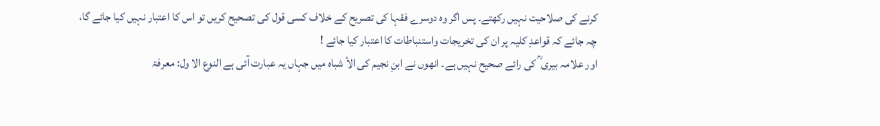کرنے کی صلاحیت نہیں رکھتے۔ پس اگر وہ دوسرے فقہا کی تصریح کے خلاف کسی قول کی تصحیح کریں تو اس کا اعتبار نہیں کیا جائے گا، چہ جائے کہ قواعدِ کلیہ پر ان کی تخریجات واستنباطات کا اعتبار کیا جائے !
اور علامہ بیری ؒ کی رائے صحیح نہیں ہے۔ انھوں نے ابنِ نجیم کی الأ شباہ میں جہاں یہ عبارت آئی ہے النوع الا ول: معرفۃ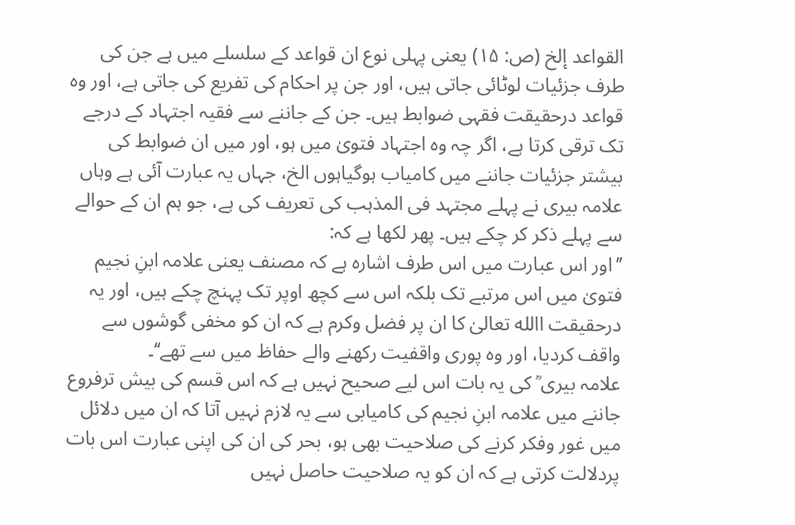القواعد إلخ (ص: ۱۵) یعنی پہلی نوع ان قواعد کے سلسلے میں ہے جن کی طرف جزئیات لوٹائی جاتی ہیں، اور جن پر احکام کی تفریع کی جاتی ہے، اور وہ قواعد درحقیقت فقہی ضوابط ہیں۔ جن کے جاننے سے فقیہ اجتہاد کے درجے تک ترقی کرتا ہے، اگر چہ وہ اجتہاد فتویٰ میں ہو، اور میں ان ضوابط کی بیشتر جزئیات جاننے میں کامیاب ہوگیاہوں الخ، جہاں یہ عبارت آئی ہے وہاں علامہ بیری نے پہلے مجتہد فی المذہب کی تعریف کی ہے، جو ہم ان کے حوالے سے پہلے ذکر کر چکے ہیں۔ پھر لکھا ہے کہ:
’’اور اس عبارت میں اس طرف اشارہ ہے کہ مصنف یعنی علامہ ابنِ نجیم فتویٰ میں اس مرتبے تک بلکہ اس سے کچھ اوپر تک پہنچ چکے ہیں، اور یہ درحقیقت االله تعالیٰ کا ان پر فضل وکرم ہے کہ ان کو مخفی گوشوں سے واقف کردیا، اور وہ پوری واقفیت رکھنے والے حفاظ میں سے تھے‘‘۔
علامہ بیری ؒ کی یہ بات اس لیے صحیح نہیں ہے کہ اس قسم کی بیش ترفروع جاننے میں علامہ ابنِ نجیم کی کامیابی سے یہ لازم نہیں آتا کہ ان میں دلائل میں غور وفکر کرنے کی صلاحیت بھی ہو، بحر کی ان کی اپنی عبارت اس بات پردلالت کرتی ہے کہ ان کو یہ صلاحیت حاصل نہیں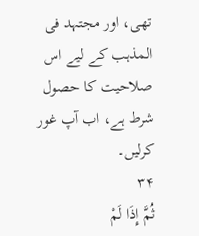تھی، اور مجتہد فی المذہب کے لیے اس صلاحیت کا حصول شرط ہے، اب آپ غور کرلیں۔
۳۴
ثُمَّ إِذَا لَمْ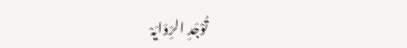تُوْجَدِ الرِّوَایَہْ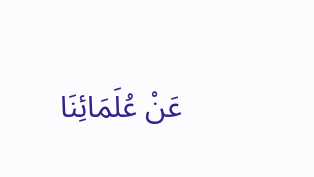عَنْ عُلَمَائِنَا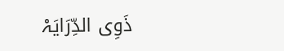ذَوِی الدِّرَایَہْ